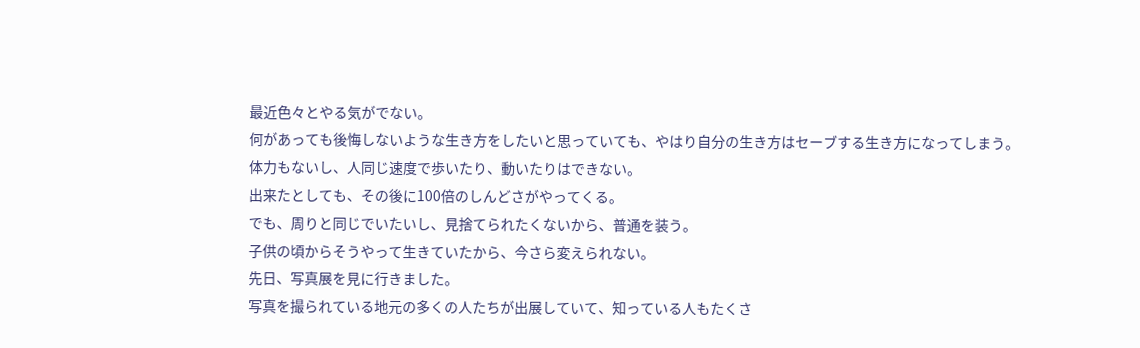最近色々とやる気がでない。
何があっても後悔しないような生き方をしたいと思っていても、やはり自分の生き方はセーブする生き方になってしまう。
体力もないし、人同じ速度で歩いたり、動いたりはできない。
出来たとしても、その後に100倍のしんどさがやってくる。
でも、周りと同じでいたいし、見捨てられたくないから、普通を装う。
子供の頃からそうやって生きていたから、今さら変えられない。
先日、写真展を見に行きました。
写真を撮られている地元の多くの人たちが出展していて、知っている人もたくさ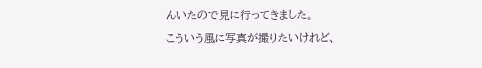んいたので見に行ってきました。
こういう風に写真が撮りたいけれど、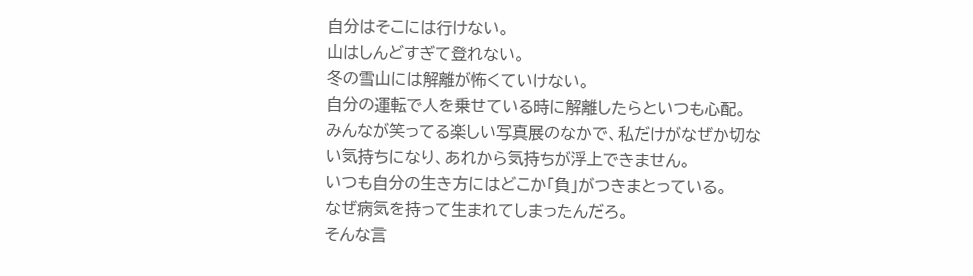自分はそこには行けない。
山はしんどすぎて登れない。
冬の雪山には解離が怖くていけない。
自分の運転で人を乗せている時に解離したらといつも心配。
みんなが笑ってる楽しい写真展のなかで、私だけがなぜか切ない気持ちになり、あれから気持ちが浮上できません。
いつも自分の生き方にはどこか「負」がつきまとっている。
なぜ病気を持って生まれてしまったんだろ。
そんな言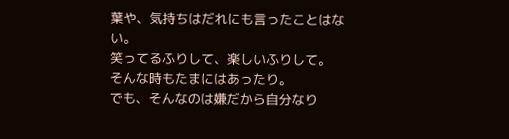葉や、気持ちはだれにも言ったことはない。
笑ってるふりして、楽しいふりして。
そんな時もたまにはあったり。
でも、そんなのは嫌だから自分なり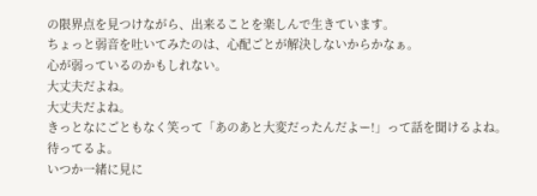の限界点を見つけながら、出来ることを楽しんで生きています。
ちょっと弱音を吐いてみたのは、心配ごとが解決しないからかなぁ。
心が弱っているのかもしれない。
大丈夫だよね。
大丈夫だよね。
きっとなにごともなく笑って「あのあと大変だったんだよー!」って話を聞けるよね。
待ってるよ。
いつか一緒に見に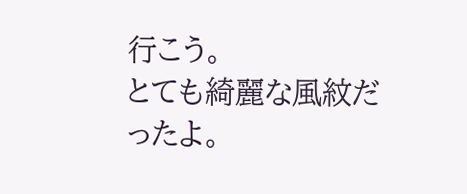行こう。
とても綺麗な風紋だったよ。